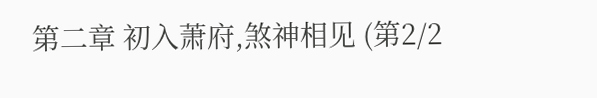第二章 初入萧府,煞神相见 (第2/2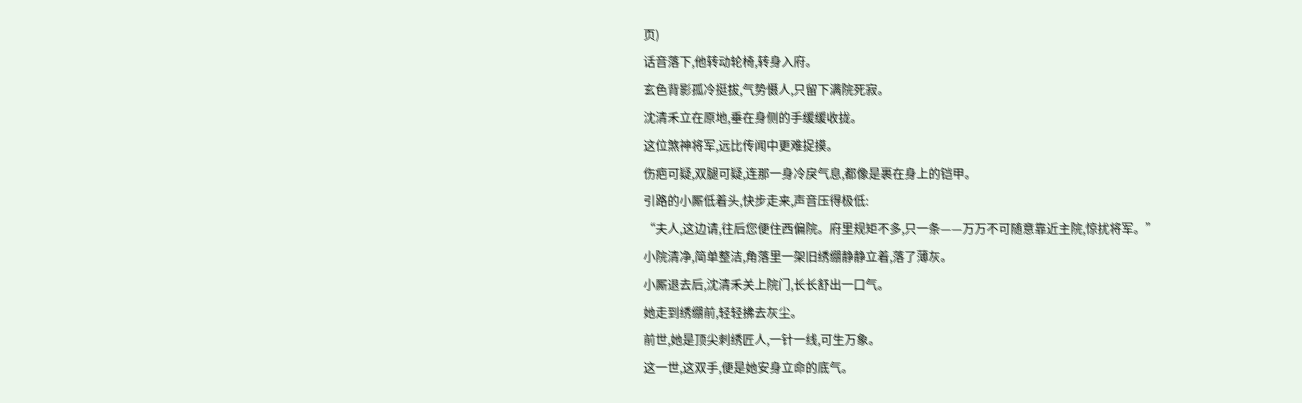页)
话音落下,他转动轮椅,转身入府。
玄色背影孤冷挺拔,气势慑人,只留下满院死寂。
沈清禾立在原地,垂在身侧的手缓缓收拢。
这位煞神将军,远比传闻中更难捉摸。
伤疤可疑,双腿可疑,连那一身冷戾气息,都像是裹在身上的铠甲。
引路的小厮低着头,快步走来,声音压得极低:
“夫人,这边请,往后您便住西偏院。府里规矩不多,只一条——万万不可随意靠近主院,惊扰将军。”
小院清净,简单整洁,角落里一架旧绣绷静静立着,落了薄灰。
小厮退去后,沈清禾关上院门,长长舒出一口气。
她走到绣绷前,轻轻拂去灰尘。
前世,她是顶尖刺绣匠人,一针一线,可生万象。
这一世,这双手,便是她安身立命的底气。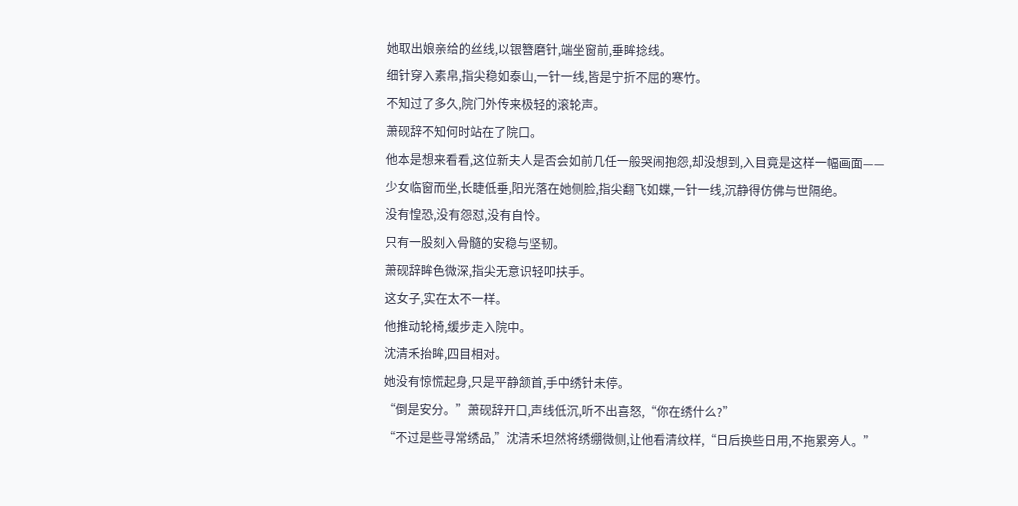她取出娘亲给的丝线,以银簪磨针,端坐窗前,垂眸捻线。
细针穿入素帛,指尖稳如泰山,一针一线,皆是宁折不屈的寒竹。
不知过了多久,院门外传来极轻的滚轮声。
萧砚辞不知何时站在了院口。
他本是想来看看,这位新夫人是否会如前几任一般哭闹抱怨,却没想到,入目竟是这样一幅画面——
少女临窗而坐,长睫低垂,阳光落在她侧脸,指尖翻飞如蝶,一针一线,沉静得仿佛与世隔绝。
没有惶恐,没有怨怼,没有自怜。
只有一股刻入骨髓的安稳与坚韧。
萧砚辞眸色微深,指尖无意识轻叩扶手。
这女子,实在太不一样。
他推动轮椅,缓步走入院中。
沈清禾抬眸,四目相对。
她没有惊慌起身,只是平静颔首,手中绣针未停。
“倒是安分。”萧砚辞开口,声线低沉,听不出喜怒,“你在绣什么?”
“不过是些寻常绣品,”沈清禾坦然将绣绷微侧,让他看清纹样,“日后换些日用,不拖累旁人。”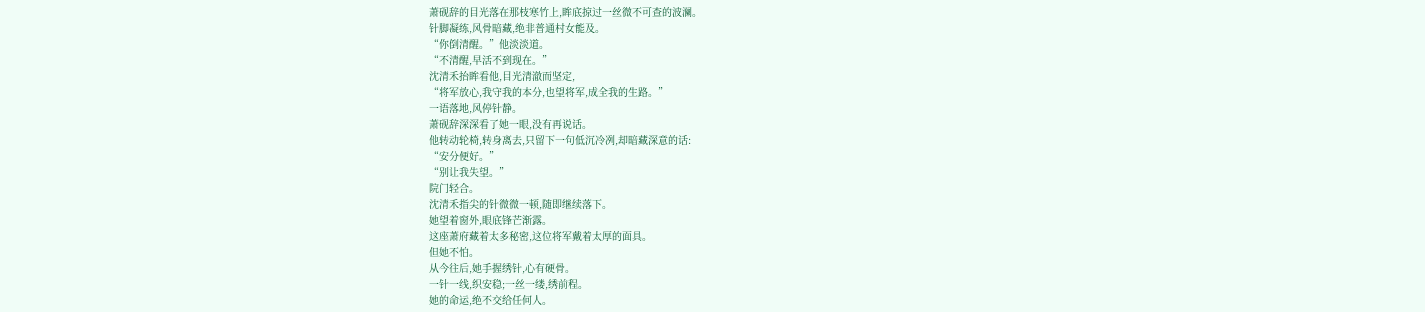萧砚辞的目光落在那枝寒竹上,眸底掠过一丝微不可查的波澜。
针脚凝练,风骨暗藏,绝非普通村女能及。
“你倒清醒。”他淡淡道。
“不清醒,早活不到现在。”
沈清禾抬眸看他,目光清澈而坚定,
“将军放心,我守我的本分,也望将军,成全我的生路。”
一语落地,风停针静。
萧砚辞深深看了她一眼,没有再说话。
他转动轮椅,转身离去,只留下一句低沉冷冽,却暗藏深意的话:
“安分便好。”
“别让我失望。”
院门轻合。
沈清禾指尖的针微微一顿,随即继续落下。
她望着窗外,眼底锋芒渐露。
这座萧府藏着太多秘密,这位将军戴着太厚的面具。
但她不怕。
从今往后,她手握绣针,心有硬骨。
一针一线,织安稳;一丝一缕,绣前程。
她的命运,绝不交给任何人。